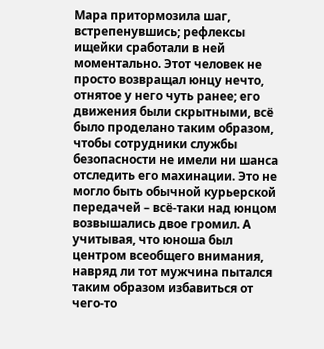Мара притормозила шаг, встрепенувшись; рефлексы ищейки сработали в ней моментально. Этот человек не просто возвращал юнцу нечто, отнятое у него чуть ранее; его движения были скрытными, всё было проделано таким образом, чтобы сотрудники службы безопасности не имели ни шанса отследить его махинации. Это не могло быть обычной курьерской передачей – всё-таки над юнцом возвышались двое громил. А учитывая, что юноша был центром всеобщего внимания, навряд ли тот мужчина пытался таким образом избавиться от чего-то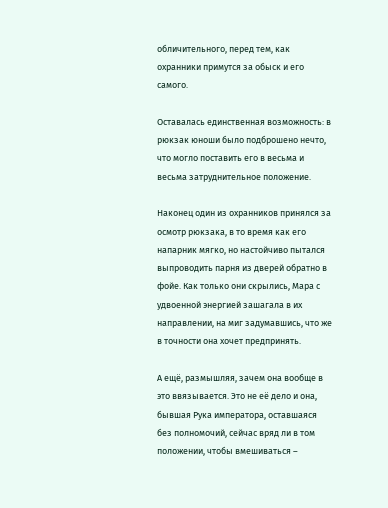обличительного, перед тем, как охранники примутся за обыск и его самого.

Оставалась единственная возможность: в рюкзак юноши было подброшено нечто, что могло поставить его в весьма и весьма затруднительное положение.

Наконец один из охранников принялся за осмотр рюкзака, в то время как его напарник мягко, но настойчиво пытался выпроводить парня из дверей обратно в фойе. Как только они скрылись, Мара с удвоенной энергией зашагала в их направлении, на миг задумавшись, что же в точности она хочет предпринять.

А ещё, размышляя, зачем она вообще в это ввязывается. Это не её дело и она, бывшая Рука императора, оставшаяся без полномочий, сейчас вряд ли в том положении, чтобы вмешиваться –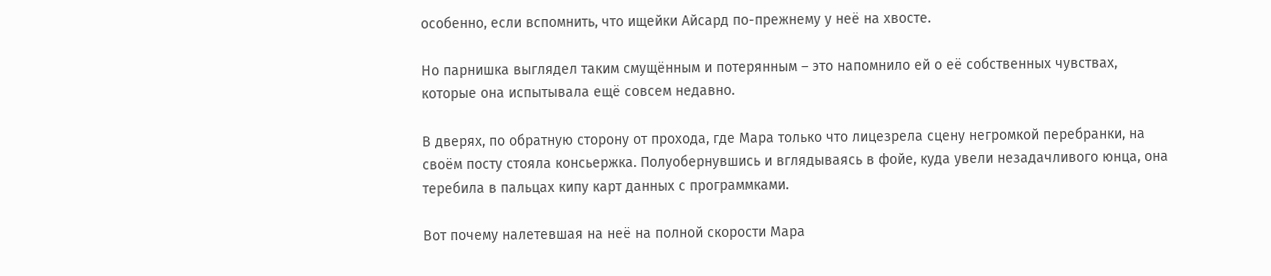особенно, если вспомнить, что ищейки Айсард по-прежнему у неё на хвосте.

Но парнишка выглядел таким смущённым и потерянным – это напомнило ей о её собственных чувствах, которые она испытывала ещё совсем недавно.

В дверях, по обратную сторону от прохода, где Мара только что лицезрела сцену негромкой перебранки, на своём посту стояла консьержка. Полуобернувшись и вглядываясь в фойе, куда увели незадачливого юнца, она теребила в пальцах кипу карт данных с программками.

Вот почему налетевшая на неё на полной скорости Мара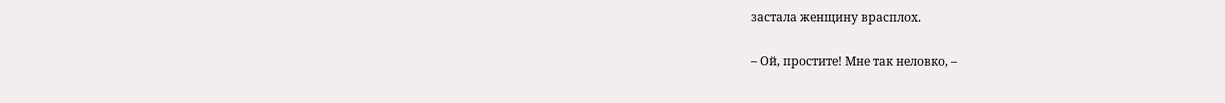застала женщину врасплох.

– Ой, простите! Мне так неловко, –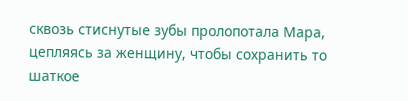сквозь стиснутые зубы пролопотала Мара, цепляясь за женщину, чтобы сохранить то шаткое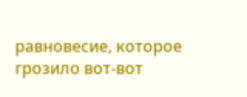равновесие, которое грозило вот-вот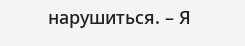нарушиться. – Я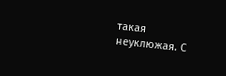такая неуклюжая. С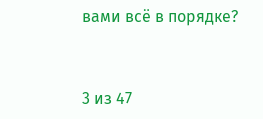вами всё в порядке?



3 из 47